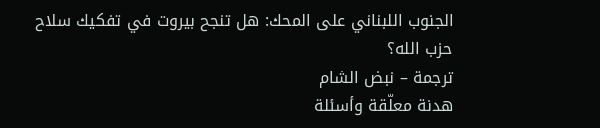الجنوب اللبناني على المحك: هل تنجح بيروت في تفكيك سلاح حزب الله؟
ترجمة – نبض الشام
هدنة معلّقة وأسئلة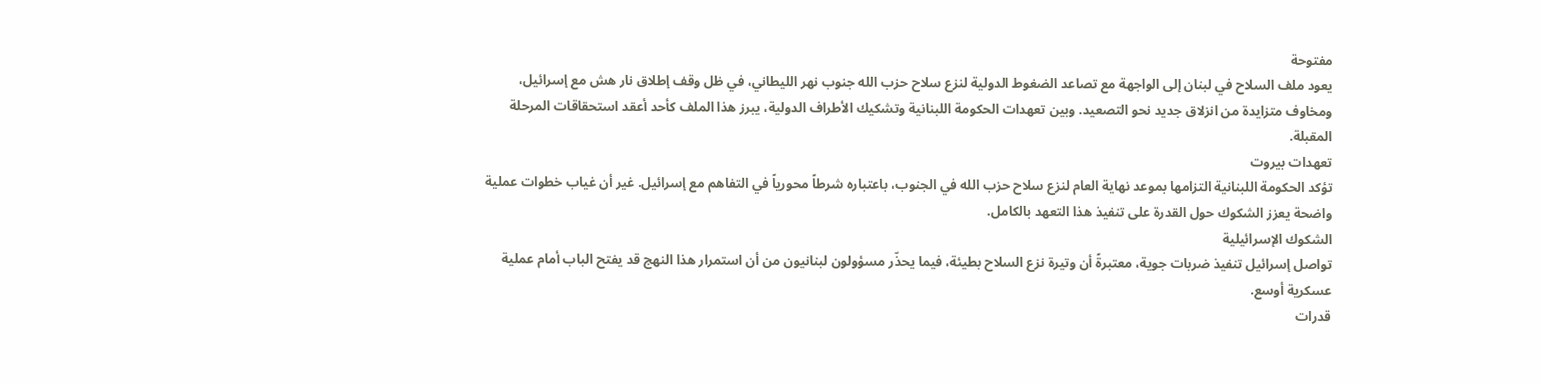مفتوحة
يعود ملف السلاح في لبنان إلى الواجهة مع تصاعد الضغوط الدولية لنزع سلاح حزب الله جنوب نهر الليطاني، في ظل وقف إطلاق نار هش مع إسرائيل، ومخاوف متزايدة من انزلاق جديد نحو التصعيد. وبين تعهدات الحكومة اللبنانية وتشكيك الأطراف الدولية، يبرز هذا الملف كأحد أعقد استحقاقات المرحلة المقبلة.
تعهدات بيروت
تؤكد الحكومة اللبنانية التزامها بموعد نهاية العام لنزع سلاح حزب الله في الجنوب، باعتباره شرطاً محورياً في التفاهم مع إسرائيل. غير أن غياب خطوات عملية واضحة يعزز الشكوك حول القدرة على تنفيذ هذا التعهد بالكامل.
الشكوك الإسرائيلية
تواصل إسرائيل تنفيذ ضربات جوية، معتبرةً أن وتيرة نزع السلاح بطيئة، فيما يحذّر مسؤولون لبنانيون من أن استمرار هذا النهج قد يفتح الباب أمام عملية عسكرية أوسع.
قدرات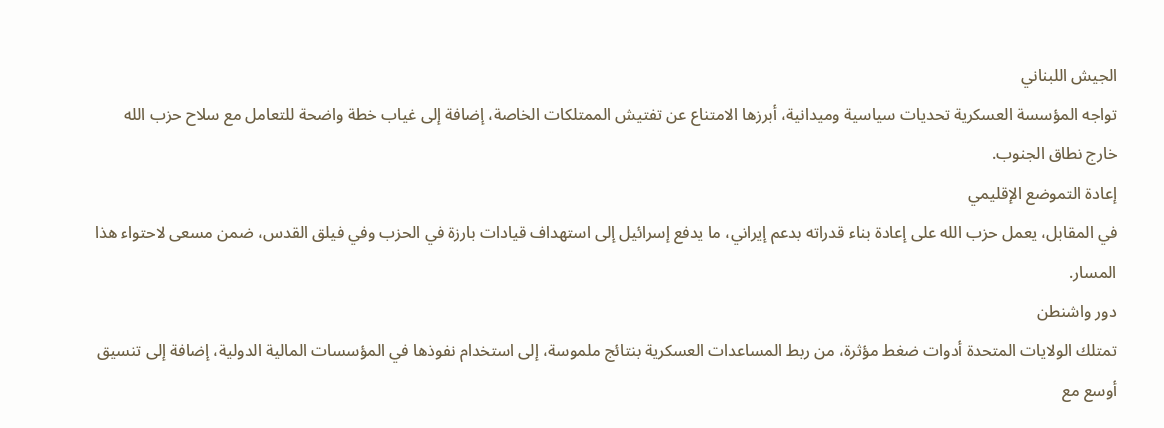الجيش اللبناني
تواجه المؤسسة العسكرية تحديات سياسية وميدانية، أبرزها الامتناع عن تفتيش الممتلكات الخاصة، إضافة إلى غياب خطة واضحة للتعامل مع سلاح حزب الله خارج نطاق الجنوب.
إعادة التموضع الإقليمي
في المقابل، يعمل حزب الله على إعادة بناء قدراته بدعم إيراني، ما يدفع إسرائيل إلى استهداف قيادات بارزة في الحزب وفي فيلق القدس، ضمن مسعى لاحتواء هذا المسار.
دور واشنطن
تمتلك الولايات المتحدة أدوات ضغط مؤثرة، من ربط المساعدات العسكرية بنتائج ملموسة، إلى استخدام نفوذها في المؤسسات المالية الدولية، إضافة إلى تنسيق أوسع مع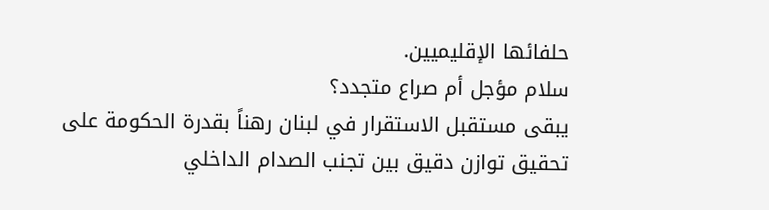حلفائها الإقليميين.
سلام مؤجل أم صراع متجدد؟
يبقى مستقبل الاستقرار في لبنان رهناً بقدرة الحكومة على تحقيق توازن دقيق بين تجنب الصدام الداخلي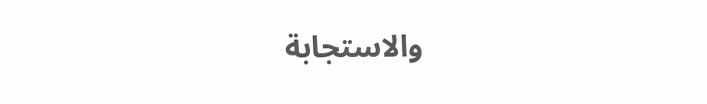والاستجابة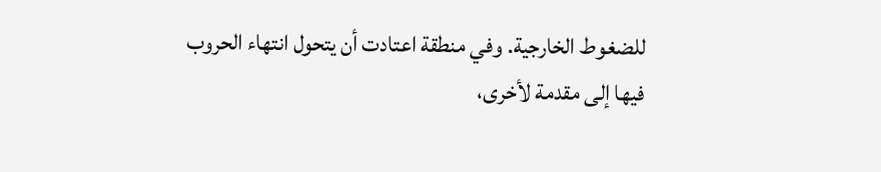للضغوط الخارجية. وفي منطقة اعتادت أن يتحول انتهاء الحروب فيها إلى مقدمة لأخرى،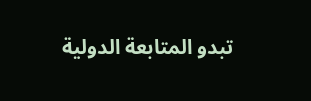تبدو المتابعة الدولية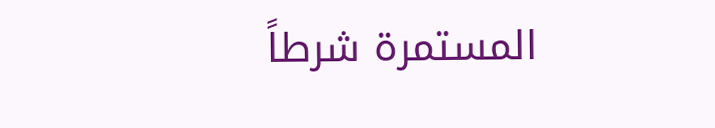المستمرة شرطاً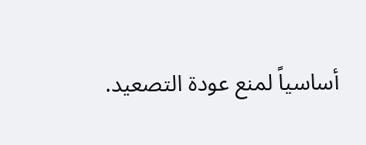أساسياً لمنع عودة التصعيد.